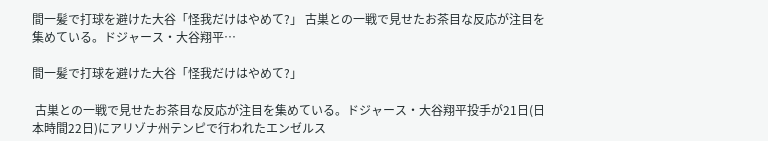間一髪で打球を避けた大谷「怪我だけはやめて?」 古巣との一戦で見せたお茶目な反応が注目を集めている。ドジャース・大谷翔平…

間一髪で打球を避けた大谷「怪我だけはやめて?」

 古巣との一戦で見せたお茶目な反応が注目を集めている。ドジャース・大谷翔平投手が21日(日本時間22日)にアリゾナ州テンピで行われたエンゼルス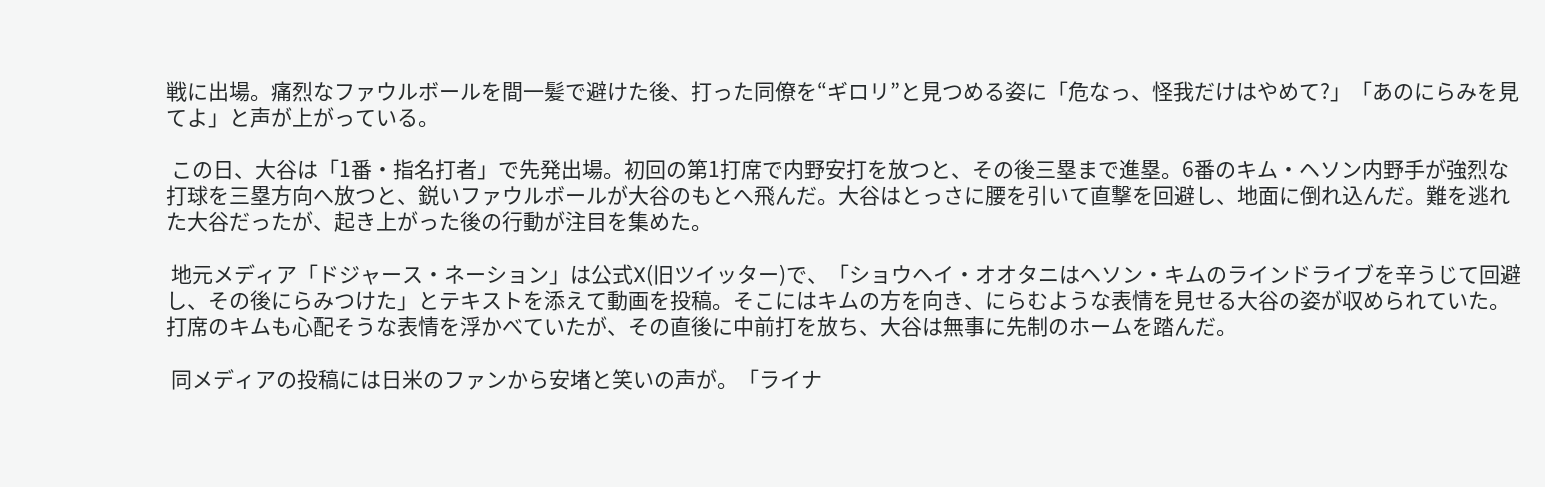戦に出場。痛烈なファウルボールを間一髪で避けた後、打った同僚を“ギロリ”と見つめる姿に「危なっ、怪我だけはやめて?」「あのにらみを見てよ」と声が上がっている。

 この日、大谷は「1番・指名打者」で先発出場。初回の第1打席で内野安打を放つと、その後三塁まで進塁。6番のキム・ヘソン内野手が強烈な打球を三塁方向へ放つと、鋭いファウルボールが大谷のもとへ飛んだ。大谷はとっさに腰を引いて直撃を回避し、地面に倒れ込んだ。難を逃れた大谷だったが、起き上がった後の行動が注目を集めた。

 地元メディア「ドジャース・ネーション」は公式X(旧ツイッター)で、「ショウヘイ・オオタニはヘソン・キムのラインドライブを辛うじて回避し、その後にらみつけた」とテキストを添えて動画を投稿。そこにはキムの方を向き、にらむような表情を見せる大谷の姿が収められていた。打席のキムも心配そうな表情を浮かべていたが、その直後に中前打を放ち、大谷は無事に先制のホームを踏んだ。

 同メディアの投稿には日米のファンから安堵と笑いの声が。「ライナ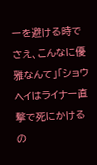ーを避ける時でさえ、こんなに優雅なんて」「ショウヘイはライナー直撃で死にかけるの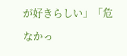が好きらしい」「危なかっ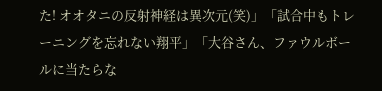た! オオタニの反射神経は異次元(笑)」「試合中もトレーニングを忘れない翔平」「大谷さん、ファウルボールに当たらな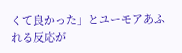くて良かった」とユーモアあふれる反応が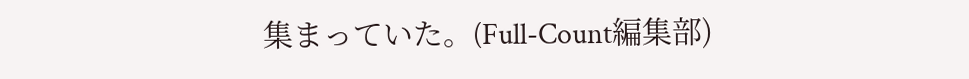集まっていた。(Full-Count編集部)